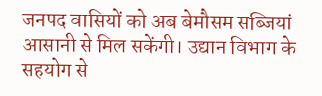जनपद वासियों को अब बेमौसम सब्जियां आसानी से मिल सकेंगी। उद्यान विभाग के सहयोग से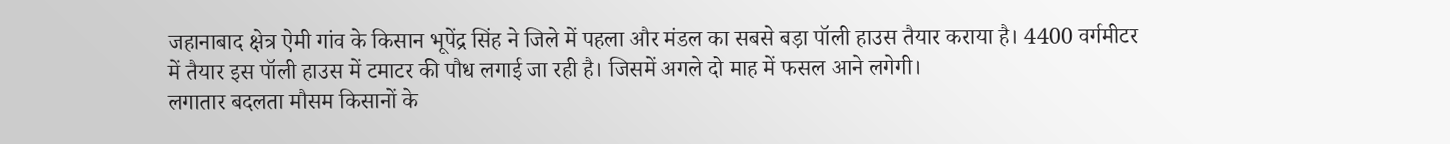जहानाबाद क्षेत्र ऐमी गांव के किसान भूपेंद्र सिंह ने जिले में पहला और मंडल का सबसे बड़ा पॉली हाउस तैयार कराया है। 4400 वर्गमीटर में तैयार इस पॉली हाउस में टमाटर की पौध लगाई जा रही है। जिसमें अगले दो माह में फसल आने लगेगी।
लगातार बदलता मौसम किसानों के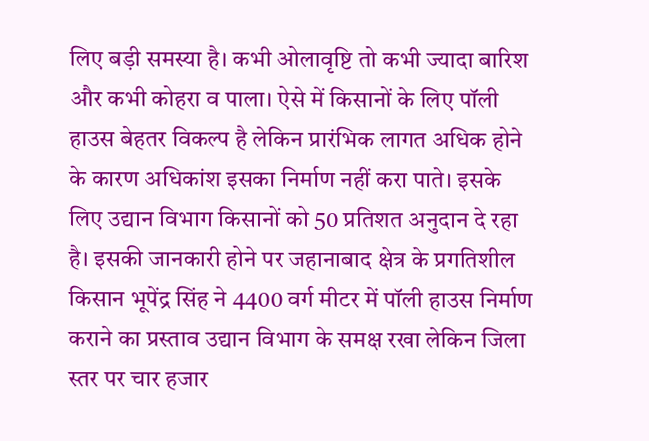लिए बड़ी समस्या है। कभी ओलावृष्टि तो कभी ज्यादा बारिश और कभी कोहरा व पाला। ऐसे में किसानों के लिए पॉली हाउस बेहतर विकल्प है लेकिन प्रारंभिक लागत अधिक होने के कारण अधिकांश इसका निर्माण नहीं करा पाते। इसके लिए उद्यान विभाग किसानों को 50 प्रतिशत अनुदान दे रहा है। इसकी जानकारी होने पर जहानाबाद क्षेत्र के प्रगतिशील किसान भूपेंद्र सिंह ने 4400 वर्ग मीटर में पॉली हाउस निर्माण कराने का प्रस्ताव उद्यान विभाग के समक्ष रखा लेकिन जिला स्तर पर चार हजार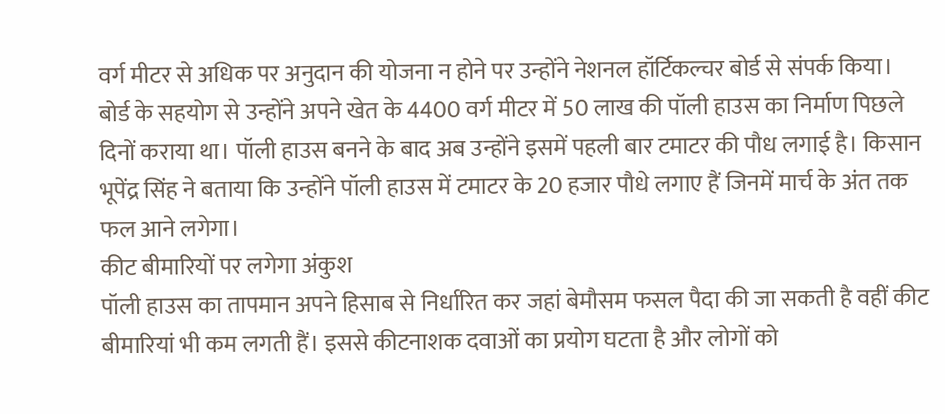वर्ग मीटर से अधिक पर अनुदान की योजना न होने पर उन्होंने नेशनल हॉर्टिकल्चर बोर्ड से संपर्क किया। बोर्ड के सहयोग से उन्होंने अपने खेत के 4400 वर्ग मीटर में 50 लाख की पॉली हाउस का निर्माण पिछले दिनों कराया था। पॉली हाउस बनने के बाद अब उन्होंने इसमें पहली बार टमाटर की पौध लगाई है। किसान भूपेंद्र सिंह ने बताया कि उन्होंने पॉली हाउस में टमाटर के 20 हजार पौधे लगाए हैं जिनमें मार्च के अंत तक फल आने लगेगा।
कीट बीमारियों पर लगेगा अंकुश
पॉली हाउस का तापमान अपने हिसाब से निर्धारित कर जहां बेमौसम फसल पैदा की जा सकती है वहीं कीट बीमारियां भी कम लगती हैं। इससे कीटनाशक दवाओं का प्रयोग घटता है और लोगों को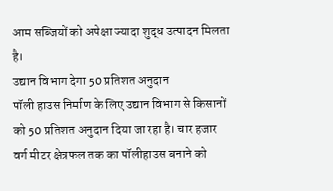आम सब्जियों को अपेक्षा ज्यादा शुद्ध उत्पादन मिलता है।
उद्यान विभाग देगा 50 प्रतिशत अनुदान
पॉली हाउस निर्माण के लिए उद्यान विभाग से किसानों को 50 प्रतिशत अनुदान दिया जा रहा है। चार हजार वर्ग मीटर क्षेत्रफल तक का पॉलीहाउस बनाने को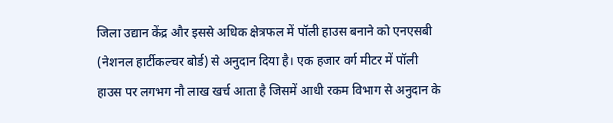जिला उद्यान केंद्र और इससे अधिक क्षेत्रफल में पॉली हाउस बनाने को एनएसबी (नेशनल हार्टीकल्चर बोर्ड) से अनुदान दिया है। एक हजार वर्ग मीटर में पॉली हाउस पर लगभग नौ लाख खर्च आता है जिसमें आधी रकम विभाग से अनुदान के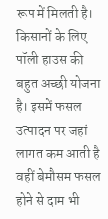रूप में मिलती है।
किसानों के लिए पॉली हाउस की बहुत अच्छी योजना है। इसमें फसल उत्पादन पर जहां लागत कम आती है वहीं बेमौसम फसल होने से दाम भी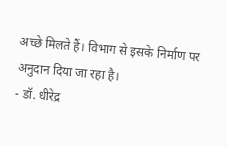अच्छे मिलते हैं। विभाग से इसके निर्माण पर अनुदान दिया जा रहा है।
- डॉ. धीरेद्र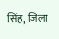सिंह, जिला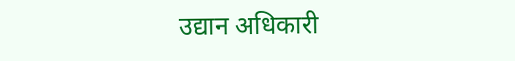उद्यान अधिकारी